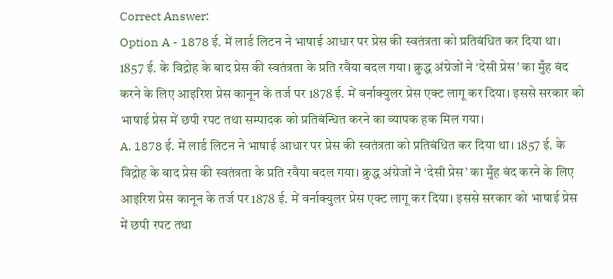Correct Answer:
Option A - 1878 ई. में लार्ड लिटन ने भाषाई आधार पर प्रेस की स्वतंत्रता को प्रतिबंधित कर दिया था। 1857 ई. के विद्रोह के बाद प्रेस की स्वतंत्रता के प्रति रवैया बदल गया। क्रुद्ध अंग्रेजों ने ‘देसी प्रेस’ का मुँह बंद करने के लिए आइरिश प्रेस कानून के तर्ज पर 1878 ई. में वर्नाक्युलर प्रेस एक्ट लागू कर दिया। इससे सरकार को भाषाई प्रेस में छपी रपट तथा सम्पादक को प्रतिबंन्धित करने का व्यापक हक मिल गया।
A. 1878 ई. में लार्ड लिटन ने भाषाई आधार पर प्रेस की स्वतंत्रता को प्रतिबंधित कर दिया था। 1857 ई. के विद्रोह के बाद प्रेस की स्वतंत्रता के प्रति रवैया बदल गया। क्रुद्ध अंग्रेजों ने ‘देसी प्रेस’ का मुँह बंद करने के लिए आइरिश प्रेस कानून के तर्ज पर 1878 ई. में वर्नाक्युलर प्रेस एक्ट लागू कर दिया। इससे सरकार को भाषाई प्रेस में छपी रपट तथा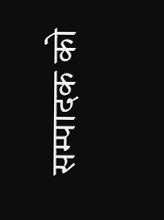सम्पादक को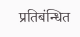प्रतिबंन्धित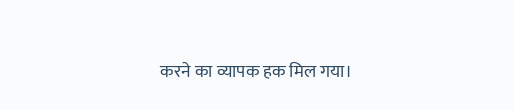करने का व्यापक हक मिल गया।